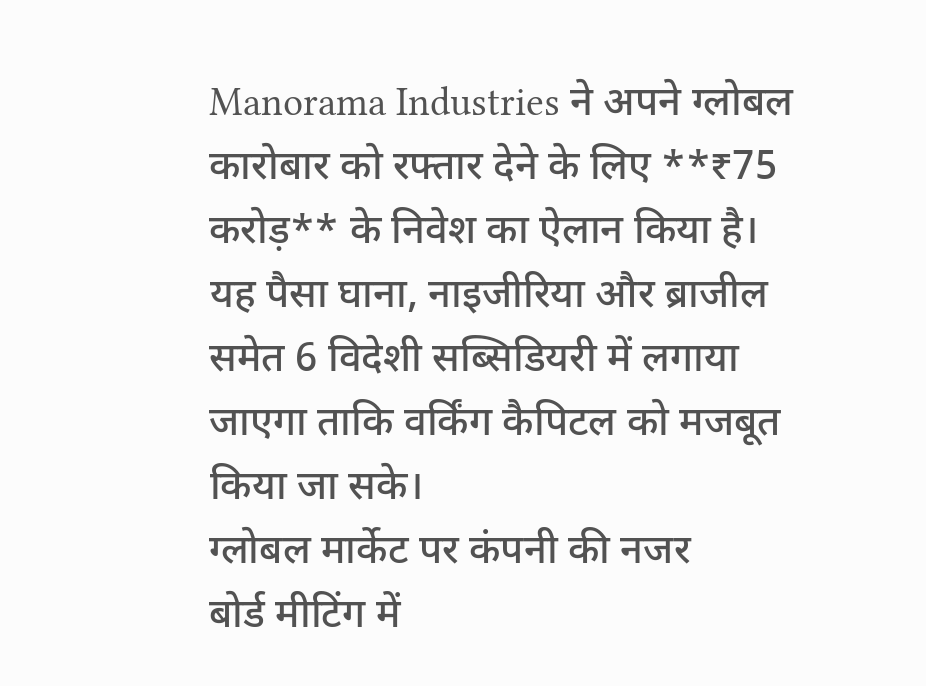Manorama Industries ने अपने ग्लोबल कारोबार को रफ्तार देने के लिए **₹75 करोड़** के निवेश का ऐलान किया है। यह पैसा घाना, नाइजीरिया और ब्राजील समेत 6 विदेशी सब्सिडियरी में लगाया जाएगा ताकि वर्किंग कैपिटल को मजबूत किया जा सके।
ग्लोबल मार्केट पर कंपनी की नजर
बोर्ड मीटिंग में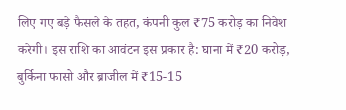लिए गए बड़े फैसले के तहत, कंपनी कुल ₹75 करोड़ का निवेश करेगी। इस राशि का आवंटन इस प्रकार है: घाना में ₹20 करोड़, बुर्किना फासो और ब्राजील में ₹15-15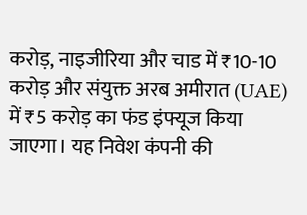करोड़, नाइजीरिया और चाड में ₹10-10 करोड़ और संयुक्त अरब अमीरात (UAE) में ₹5 करोड़ का फंड इंफ्यूज किया जाएगा। यह निवेश कंपनी की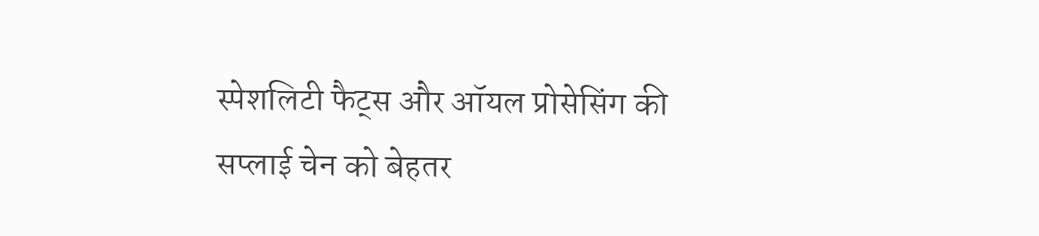स्पेशलिटी फैट्स और ऑयल प्रोसेसिंग की सप्लाई चेन को बेहतर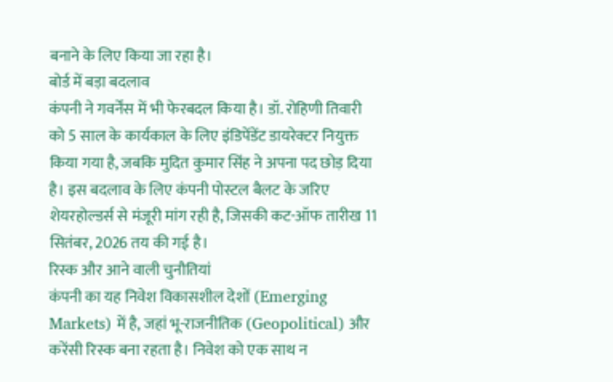बनाने के लिए किया जा रहा है।
बोर्ड में बड़ा बदलाव
कंपनी ने गवर्नेंस में भी फेरबदल किया है। डॉ. रोहिणी तिवारी को 5 साल के कार्यकाल के लिए इंडिपेंडेंट डायरेक्टर नियुक्त किया गया है, जबकि मुदित कुमार सिंह ने अपना पद छोड़ दिया है। इस बदलाव के लिए कंपनी पोस्टल बैलट के जरिए शेयरहोल्डर्स से मंजूरी मांग रही है, जिसकी कट-ऑफ तारीख 11 सितंबर, 2026 तय की गई है।
रिस्क और आने वाली चुनौतियां
कंपनी का यह निवेश विकासशील देशों (Emerging Markets) में है, जहां भू-राजनीतिक (Geopolitical) और करेंसी रिस्क बना रहता है। निवेश को एक साथ न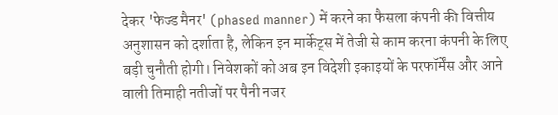देकर 'फेज्ड मैनर' (phased manner) में करने का फैसला कंपनी की वित्तीय अनुशासन को दर्शाता है, लेकिन इन मार्केट्स में तेजी से काम करना कंपनी के लिए बड़ी चुनौती होगी। निवेशकों को अब इन विदेशी इकाइयों के परफॉर्मेंस और आने वाली तिमाही नतीजों पर पैनी नजर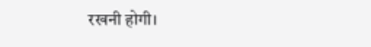रखनी होगी।